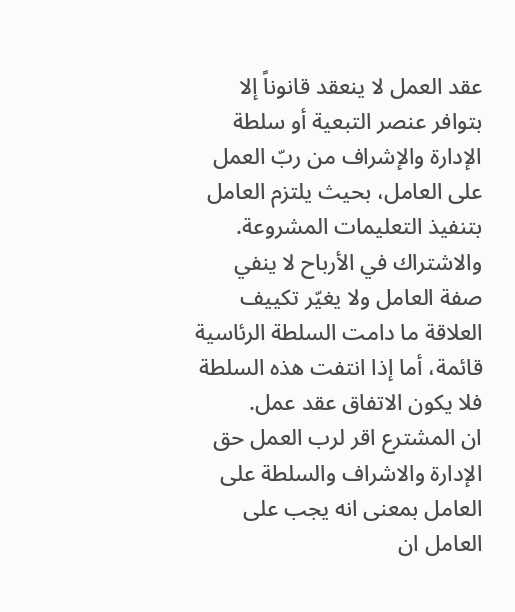عقد العمل لا ينعقد قانوناً إلا بتوافر عنصر التبعية أو سلطة الإدارة والإشراف من ربّ العمل على العامل، بحيث يلتزم العامل بتنفيذ التعليمات المشروعة. والاشتراك في الأرباح لا ينفي صفة العامل ولا يغيّر تكييف العلاقة ما دامت السلطة الرئاسية قائمة، أما إذا انتفت هذه السلطة فلا يكون الاتفاق عقد عمل.
ان المشترع اقر لرب العمل حق الإدارة والاشراف والسلطة على العامل بمعنى انه يجب على العامل ان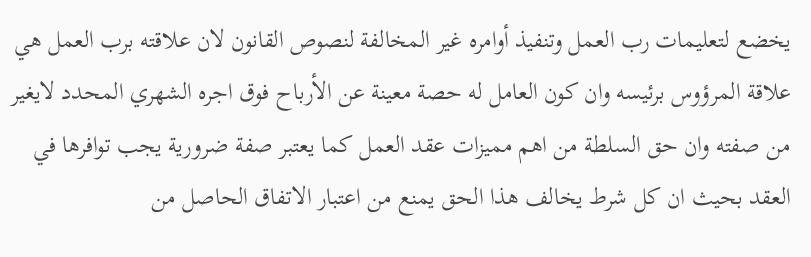يخضع لتعليمات رب العمل وتنفيذ أوامره غير المخالفة لنصوص القانون لان علاقته برب العمل هي علاقة المرؤوس برئيسه وان كون العامل له حصة معينة عن الأرباح فوق اجره الشهري المحدد لايغير من صفته وان حق السلطة من اهم مميزات عقد العمل كما يعتبر صفة ضرورية يجب توافرها في العقد بحيث ان كل شرط يخالف هذا الحق يمنع من اعتبار الاتفاق الحاصل من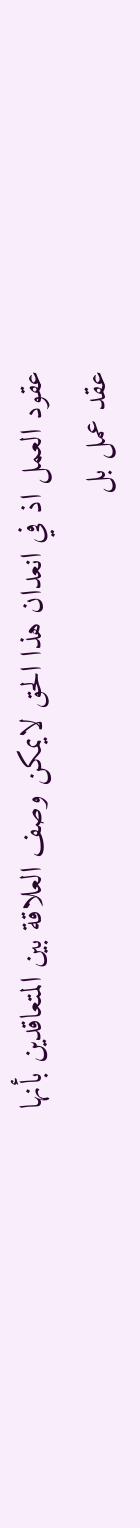عقود العمل اذ في انعدان هذا الحق لايمكن وصف العلاقة بين المتعاقدين بأنها عقد عمل بل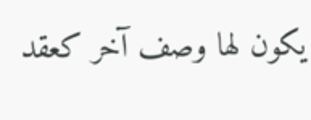يكون لها وصف آخر كعقد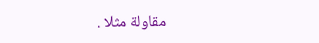مقاولة مثلا .